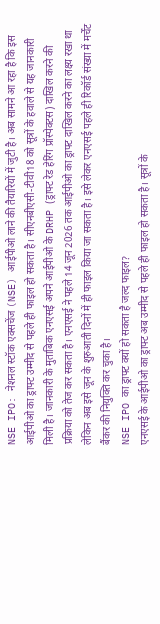NSE IPO: नेशनल स्टॉक एक्सचेंज (NSE) आईपीओ लाने की तैयारियों में जुटी है। अब सामने आ रहा है कि इस आईपीओ का ड्राफ्ट उम्मीद से पहले ही फाइल हो सकता है। सीएनबीएसी-टीवी18 को सूत्रों के हवाले से यह जानकारी मिली है। जानकारी के मुताबिक एनएसई अपने आईपीओ के DRHP (ड्राफ्ट रेड हेरिंग प्रॉस्पेक्टस) दाखिल करने की प्रक्रिया को तेज कर सकता है। एनएसई ने पहले 14 जून 2026 तक आईपीओ का ड्राफ्ट दाखिल करने का लक्ष्य रखा था लेकिन अब इसे जून के शुरुआती दिनों में ही फाइल किया जा सकता है। इसे लेकर एनएसई पहले ही रिकॉर्ड संख्या में मर्चेंट बैंकर की नियुक्ति कर चुका है।
NSE IPO का ड्राफ्ट क्यों हो सकता है जल्द फाइल?
एनएसई के आईपीओ का ड्राफ्ट अब उम्मीद से पहले ही फाइल हो सकता है। सूत्रों के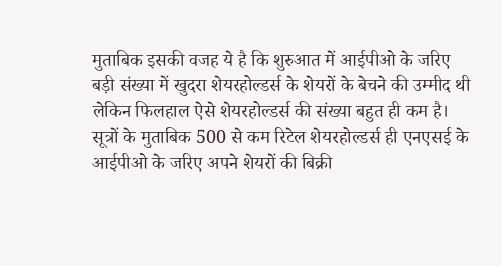मुताबिक इसकी वजह ये है कि शुरुआत में आईपीओ के जरिए बड़ी संख्या में खुदरा शेयरहोल्डर्स के शेयरों के बेचने की उम्मीद थी लेकिन फिलहाल ऐसे शेयरहोल्डर्स की संख्या बहुत ही कम है। सूत्रों के मुताबिक 500 से कम रिटेल शेयरहोल्डर्स ही एनएसई के आईपीओ के जरिए अपने शेयरों की बिक्री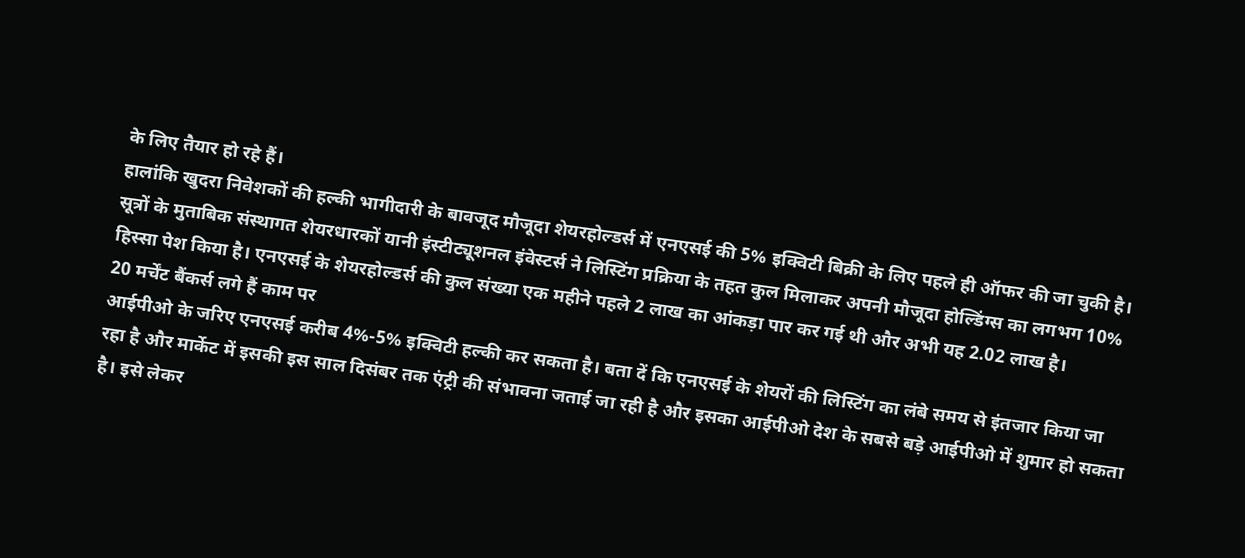के लिए तैयार हो रहे हैं।
हालांकि खुदरा निवेशकों की हल्की भागीदारी के बावजूद मौजूदा शेयरहोल्डर्स में एनएसई की 5% इक्विटी बिक्री के लिए पहले ही ऑफर की जा चुकी है। सूत्रों के मुताबिक संस्थागत शेयरधारकों यानी इंस्टीट्यूशनल इंवेस्टर्स ने लिस्टिंग प्रक्रिया के तहत कुल मिलाकर अपनी मौजूदा होल्डिंग्स का लगभग 10% हिस्सा पेश किया है। एनएसई के शेयरहोल्डर्स की कुल संख्या एक महीने पहले 2 लाख का आंकड़ा पार कर गई थी और अभी यह 2.02 लाख है।
20 मर्चेंट बैंकर्स लगे हैं काम पर
आईपीओ के जरिए एनएसई करीब 4%-5% इक्विटी हल्की कर सकता है। बता दें कि एनएसई के शेयरों की लिस्टिंग का लंबे समय से इंतजार किया जा रहा है और मार्केट में इसकी इस साल दिसंबर तक एंट्री की संभावना जताई जा रही है और इसका आईपीओ देश के सबसे बड़े आईपीओ में शुमार हो सकता है। इसे लेकर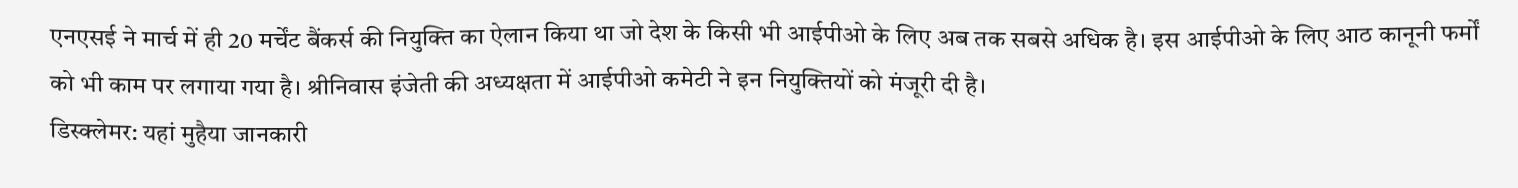एनएसई ने मार्च में ही 20 मर्चेंट बैंकर्स की नियुक्ति का ऐलान किया था जो देश के किसी भी आईपीओ के लिए अब तक सबसे अधिक है। इस आईपीओ के लिए आठ कानूनी फर्मों को भी काम पर लगाया गया है। श्रीनिवास इंजेती की अध्यक्षता में आईपीओ कमेटी ने इन नियुक्तियों को मंजूरी दी है।
डिस्क्लेमर: यहां मुहैया जानकारी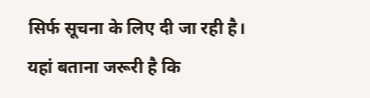सिर्फ सूचना के लिए दी जा रही है। यहां बताना जरूरी है कि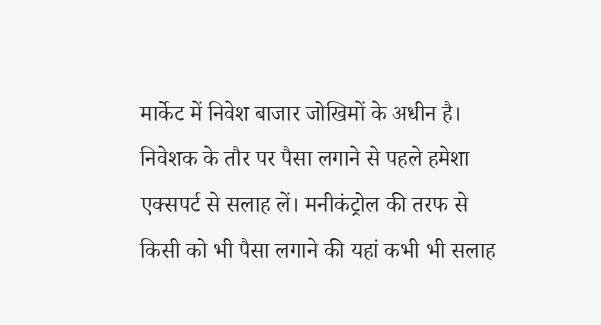मार्केट में निवेश बाजार जोखिमों के अधीन है। निवेशक के तौर पर पैसा लगाने से पहले हमेशा एक्सपर्ट से सलाह लें। मनीकंट्रोल की तरफ से किसी को भी पैसा लगाने की यहां कभी भी सलाह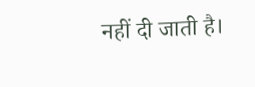नहीं दी जाती है।